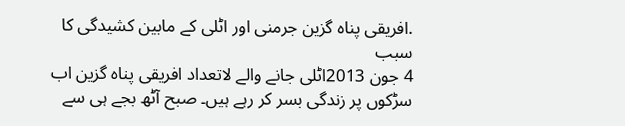.افریقی پناہ گزین جرمنی اور اٹلی کے مابین کشیدگی کا سبب
4 جون 2013اٹلی جانے والے لاتعداد افریقی پناہ گزین اب سڑکوں پر زندگی بسر کر رہے ہیں۔ صبح آٹھ بجے ہی سے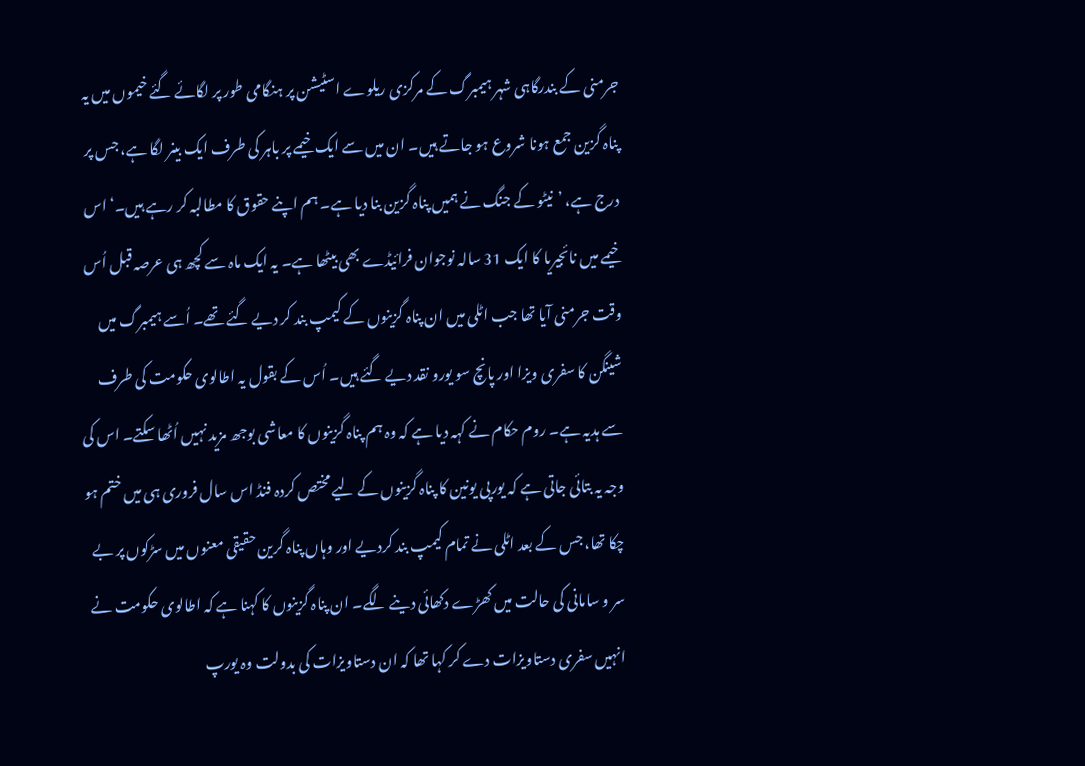جرمنی کے بندرگاہی شہر ہیمبرگ کے مرکزی ریلوے اسٹیشن پر ہنگامی طور پر لگائے گئے خیموں میں یہ پناہ گزین جمع ہونا شروع ہو جاتے ہیں۔ ان میں سے ایک خیمے پر باہر کی طرف ایک بینر لگا ہے، جس پر درج ہے، ’نیٹو کے جنگ نے ہمیں پناہ گزین بنا دیا ہے۔ ہم اپنے حقوق کا مطالبہ کر رہے ہیں۔‘ اس خیمے میں نائجیریا کا ایک 31 سالہ نوجوان فرائیڈے بھی بیٹھا ہے۔ یہ ایک ماہ سے کچھ ہی عرصہ قبل اُس وقت جرمنی آیا تھا جب اٹلی میں ان پناہ گزینوں کے کیمپ بند کر دیے گئے تھے۔ اُسے ہیمبرگ میں شینگن کا سفری ویزا اور پانچ سو یورو نقد دیے گئے ہیں۔ اُس کے بقول یہ اطالوی حکومت کی طرف سے ہدیہ ہے۔ روم حکام نے کہہ دیا ہے کہ وہ ہم پناہ گزینوں کا معاشی بوجھ مزید نہیں اُٹھا سکتے۔ اس کی وجہ یہ بتائی جاتی ہے کہ یورپی یونین کا پناہ گزینوں کے لیے مختص کردہ فنڈ اس سال فروری ہی میں ختم ہو چکا تھا، جس کے بعد اٹلی نے تمام کیمپ بند کردیے اور وہاں پناہ گرین حقیقی معنوں میں سڑکوں پر بے سر و سامانی کی حالت میں کھڑے دکھائی دینے لگے۔ ان پناہ گزینوں کا کہنا ہے کہ اطالوی حکومت نے انہیں سفری دستاویزات دے کر کہا تھا کہ ان دستاویزات کی بدولت وہ یورپ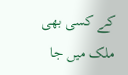کے کسی بھی ملک میں جا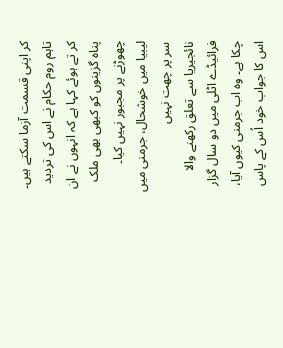کر اپنی قسمت آزما سکتے ہیں۔ تاہم روم حکام نے اس کی تردید کر تے ہوئے کہا ہے کہ انہوں نے ان پناہ گزینوں کو کبھی بھی ملک چھوڑنے پر مجبور نہیں کیا۔
لیبیا میں خوشحال، جرمنی میں سر پر چھت نہیں
نائجیریا سے تعلق رکھنے والا فرائیڈے اٹلی میں دو سال گزار چکا ہے۔ وہ اب جرمنی کیوں آیا، اس کا جواب خود اُس کے پاس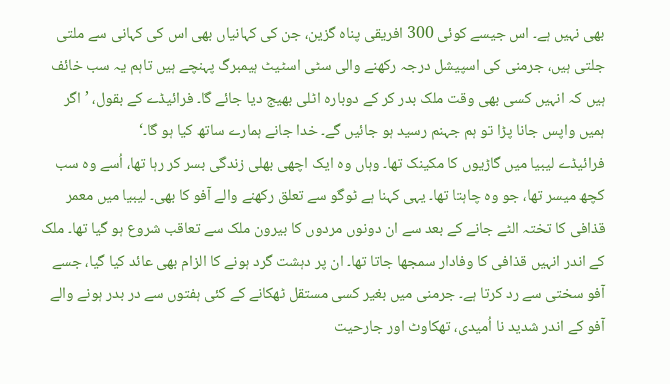بھی نہیں ہے۔ اس جیسے کوئی 300 افریقی پناہ گزین، جن کی کہانیاں بھی اس کی کہانی سے ملتی جلتی ہیں، جرمنی کی اسپیشل درجہ رکھنے والی سٹی اسٹیٹ ہیمبرگ پہنچے ہیں تاہم یہ سب خائف ہیں کہ انہیں کسی بھی وقت ملک بدر کر کے دوبارہ اٹلی بھیج دیا جائے گا۔ فرائیڈے کے بقول، ’اگر ہمیں واپس جانا پڑا تو ہم جہنم رسید ہو جائیں گے۔ خدا جانے ہمارے ساتھ کیا ہو گا۔‘
فرائیڈے لیبیا میں گاڑیوں کا مکینک تھا۔ وہاں وہ ایک اچھی بھلی زندگی بسر کر رہا تھا، اُسے وہ سب کچھ میسر تھا، جو وہ چاہتا تھا۔ یہی کہنا ہے ٹوگو سے تعلق رکھنے والے آفو کا بھی۔ لیبیا میں معمر قذافی کا تختہ الٹے جانے کے بعد سے ان دونوں مردوں کا بیرون ملک سے تعاقب شروع ہو گیا تھا۔ ملک کے اندر انہیں قذافی کا وفادار سمجھا جاتا تھا۔ ان پر دہشت گرد ہونے کا الزام بھی عائد کیا گیا، جسے آفو سختی سے رد کرتا ہے۔ جرمنی میں بغیر کسی مستقل ٹھکانے کے کئی ہفتوں سے در بدر ہونے والے آفو کے اندر شدید نا اُمیدی، تھکاوٹ اور جارحیت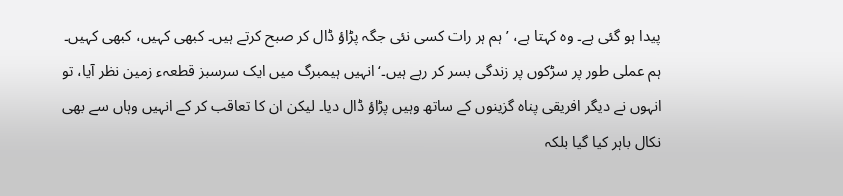پیدا ہو گئی ہے۔ وہ کہتا ہے، ’ہم ہر رات کسی نئی جگہ پڑاؤ ڈال کر صبح کرتے ہیں۔ کبھی کہیں، کبھی کہیں۔ ہم عملی طور پر سڑکوں پر زندگی بسر کر رہے ہیں۔‘ انہیں ہیمبرگ میں ایک سرسبز قطعہء زمین نظر آیا، تو انہوں نے دیگر افریقی پناہ گزینوں کے ساتھ وہیں پڑاؤ ڈال دیا۔ لیکن ان کا تعاقب کر کے انہیں وہاں سے بھی نکال باہر کیا گیا بلکہ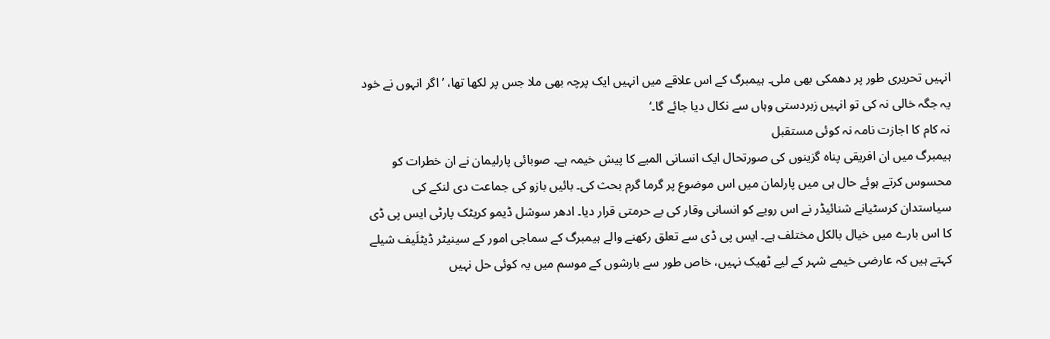انہیں تحریری طور پر دھمکی بھی ملی۔ ہیمبرگ کے اس علاقے میں انہیں ایک پرچہ بھی ملا جس پر لکھا تھا، ’اگر انہوں نے خود یہ جگہ خالی نہ کی تو انہیں زبردستی وہاں سے نکال دیا جائے گا۔‘
نہ کام کا اجازت نامہ نہ کوئی مستقبل
ہیمبرگ میں ان افریقی پناہ گزینوں کی صورتحال ایک انسانی المیے کا پیش خیمہ ہے۔ صوبائی پارلیمان نے ان خطرات کو محسوس کرتے ہوئے حال ہی میں پارلمان میں اس موضوع پر گرما گرم بحث کی۔ بائیں بازو کی جماعت دی لنکے کی سیاستدان کرسٹیانے شنائیڈر نے اس رویے کو انسانی وقار کی بے حرمتی قرار دیا۔ ادھر سوشل ڈیمو کریٹک پارٹی ایس پی ڈی کا اس بارے میں خیال بالکل مختلف ہے۔ ایس پی ڈی سے تعلق رکھنے والے ہیمبرگ کے سماجی امور کے سینیٹر ڈیٹلَیف شیلے کہتے ہیں کہ عارضی خیمے شہر کے لیے ٹھیک نہیں، خاص طور سے بارشوں کے موسم میں یہ کوئی حل نہیں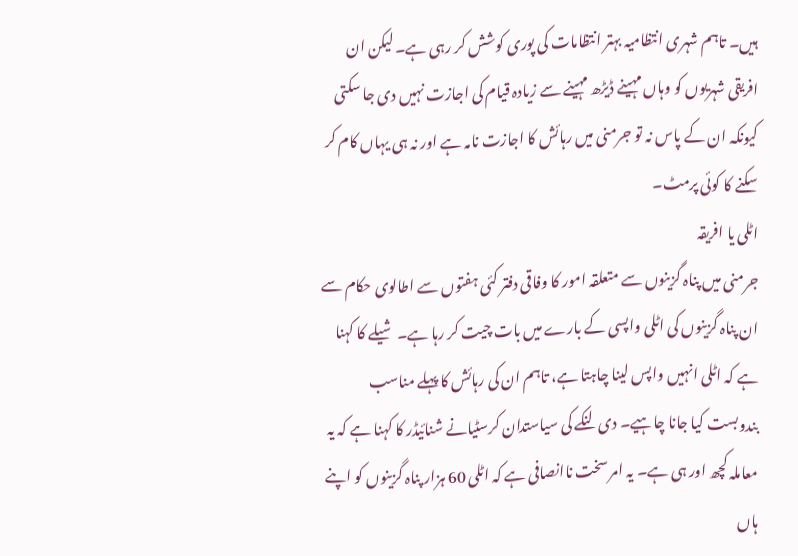ہیں۔ تاہم شہری انتظامیہ بہتر انتظامات کی پوری کوشش کر رہی ہے۔ لیکن ان افریقی شہریوں کو وہاں مہینے ڈیڑھ مہینے سے زیادہ قیام کی اجازت نہیں دی جا سکتی کیونکہ ان کے پاس نہ تو جرمنی میں رہائش کا اجازت نامہ ہے اور نہ ہی یہاں کام کر سکنے کا کوئی پرمٹ۔
اٹلی یا افریقہ
جرمنی میں پناہ گزینوں سے متعلقہ امور کا وفاقی دفتر کئی ہفتوں سے اطالوی حکام سے ان پناہ گزینوں کی اٹلی واپسی کے بارے میں بات چیت کر رہا ہے۔ شیلے کا کہنا ہے کہ اٹلی انہیں واپس لینا چاہتا ہے، تاہم ان کی رہائش کا پہلے مناسب بندوبست کیا جانا چاہیے۔ دی لنکے کی سیاستدان کرسٹیانے شنائیڈر کا کہنا ہے کہ یہ معاملہ کچھ اور ہی ہے۔ یہ امر سخت ناانصافی ہے کہ اٹلی 60 ہزار پناہ گزینوں کو اپنے ہاں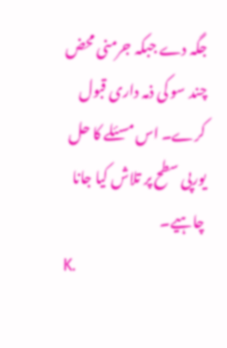جگہ دے جبکہ جرمنی محض چند سو کی ذمہ داری قبول کرے۔ اس مسئلے کا حل یورپی سطح پر تلاش کیا جانا چاہیے۔
K.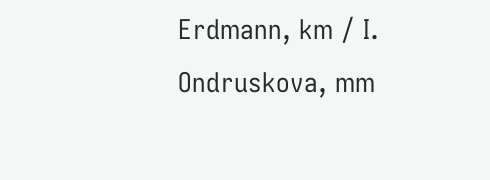Erdmann, km / I. Ondruskova, mm